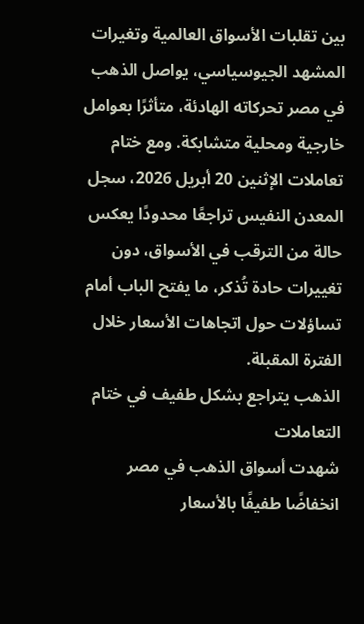بين تقلبات الأسواق العالمية وتغيرات المشهد الجيوسياسي، يواصل الذهب في مصر تحركاته الهادئة، متأثرًا بعوامل خارجية ومحلية متشابكة. ومع ختام تعاملات الإثنين 20 أبريل 2026، سجل المعدن النفيس تراجعًا محدودًا يعكس حالة من الترقب في الأسواق، دون تغييرات حادة تُذكر، ما يفتح الباب أمام تساؤلات حول اتجاهات الأسعار خلال الفترة المقبلة.
الذهب يتراجع بشكل طفيف في ختام التعاملات
شهدت أسواق الذهب في مصر انخفاضًا طفيفًا بالأسعار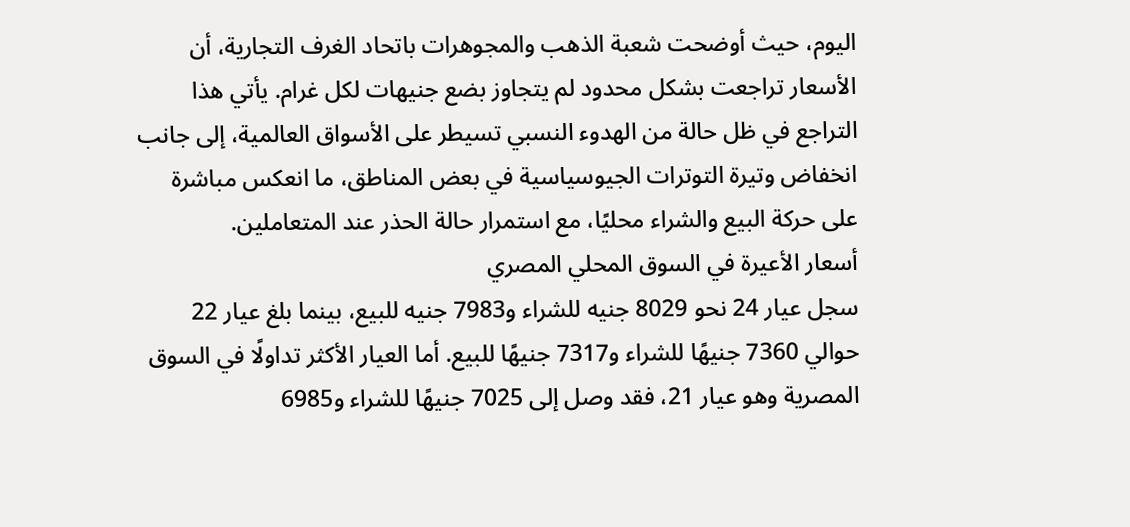اليوم، حيث أوضحت شعبة الذهب والمجوهرات باتحاد الغرف التجارية، أن الأسعار تراجعت بشكل محدود لم يتجاوز بضع جنيهات لكل غرام. يأتي هذا التراجع في ظل حالة من الهدوء النسبي تسيطر على الأسواق العالمية، إلى جانب انخفاض وتيرة التوترات الجيوسياسية في بعض المناطق، ما انعكس مباشرة على حركة البيع والشراء محليًا، مع استمرار حالة الحذر عند المتعاملين.
أسعار الأعيرة في السوق المحلي المصري
سجل عيار 24 نحو 8029 جنيه للشراء و7983 جنيه للبيع، بينما بلغ عيار 22 حوالي 7360 جنيهًا للشراء و7317 جنيهًا للبيع. أما العيار الأكثر تداولًا في السوق المصرية وهو عيار 21، فقد وصل إلى 7025 جنيهًا للشراء و6985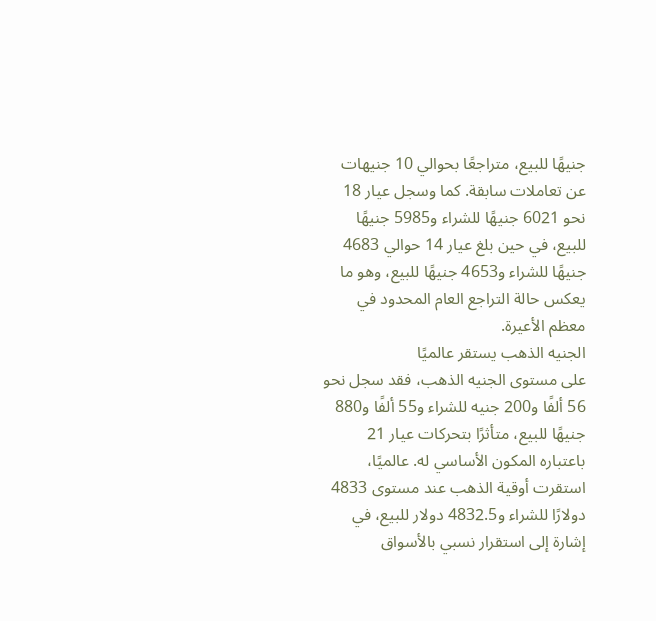جنيهًا للبيع، متراجعًا بحوالي 10 جنيهات عن تعاملات سابقة. كما وسجل عيار 18 نحو 6021 جنيهًا للشراء و5985 جنيهًا للبيع، في حين بلغ عيار 14 حوالي 4683 جنيهًا للشراء و4653 جنيهًا للبيع، وهو ما يعكس حالة التراجع العام المحدود في معظم الأعيرة.
الجنيه الذهب يستقر عالميًا
على مستوى الجنيه الذهب، فقد سجل نحو 56 ألفًا و200 جنيه للشراء و55 ألفًا و880 جنيهًا للبيع، متأثرًا بتحركات عيار 21 باعتباره المكون الأساسي له. عالميًا، استقرت أوقية الذهب عند مستوى 4833 دولارًا للشراء و4832.5 دولار للبيع، في إشارة إلى استقرار نسبي بالأسواق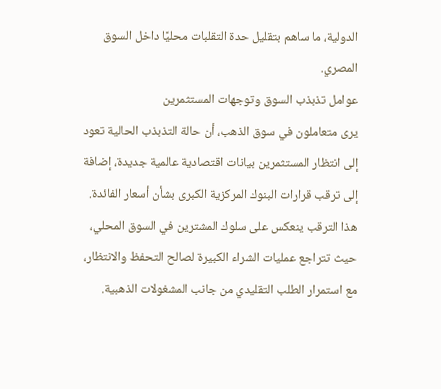الدولية، ما ساهم بتقليل حدة التقلبات محليًا داخل السوق المصري.
عوامل تذبذب السوق وتوجهات المستثمرين
يرى متعاملون في سوق الذهب، أن حالة التذبذب الحالية تعود إلى انتظار المستثمرين بيانات اقتصادية عالمية جديدة، إضافة إلى ترقب قرارات البنوك المركزية الكبرى بشأن أسعار الفائدة. هذا الترقب ينعكس على سلوك المشترين في السوق المحلي، حيث تتراجع عمليات الشراء الكبيرة لصالح التحفظ والانتظار، مع استمرار الطلب التقليدي من جانب المشغولات الذهبية.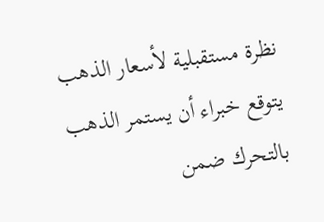نظرة مستقبلية لأسعار الذهب
يتوقع خبراء أن يستمر الذهب بالتحرك ضمن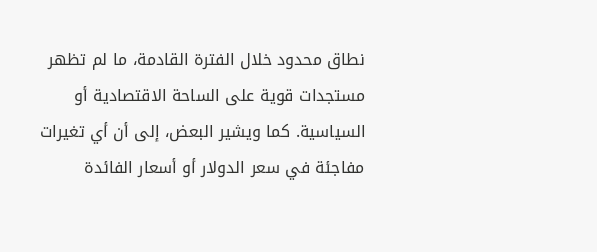نطاق محدود خلال الفترة القادمة، ما لم تظهر مستجدات قوية على الساحة الاقتصادية أو السياسية. كما ويشير البعض، إلى أن أي تغيرات مفاجئة في سعر الدولار أو أسعار الفائدة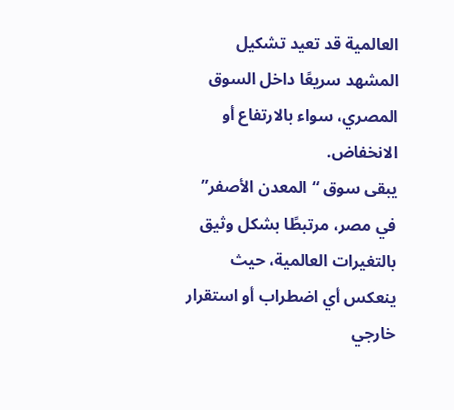العالمية قد تعيد تشكيل المشهد سريعًا داخل السوق المصري، سواء بالارتفاع أو الانخفاض.
يبقى سوق “المعدن الأصفر” في مصر، مرتبطًا بشكل وثيق بالتغيرات العالمية، حيث ينعكس أي اضطراب أو استقرار خارجي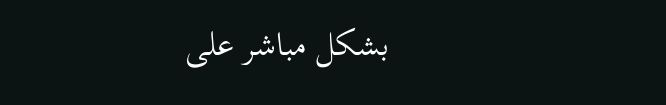بشكل مباشر على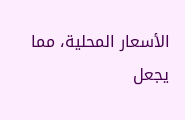الأسعار المحلية، مما يجعل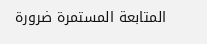المتابعة المستمرة ضرورة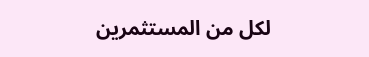لكل من المستثمرين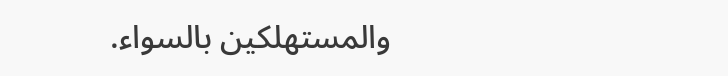والمستهلكين بالسواء.